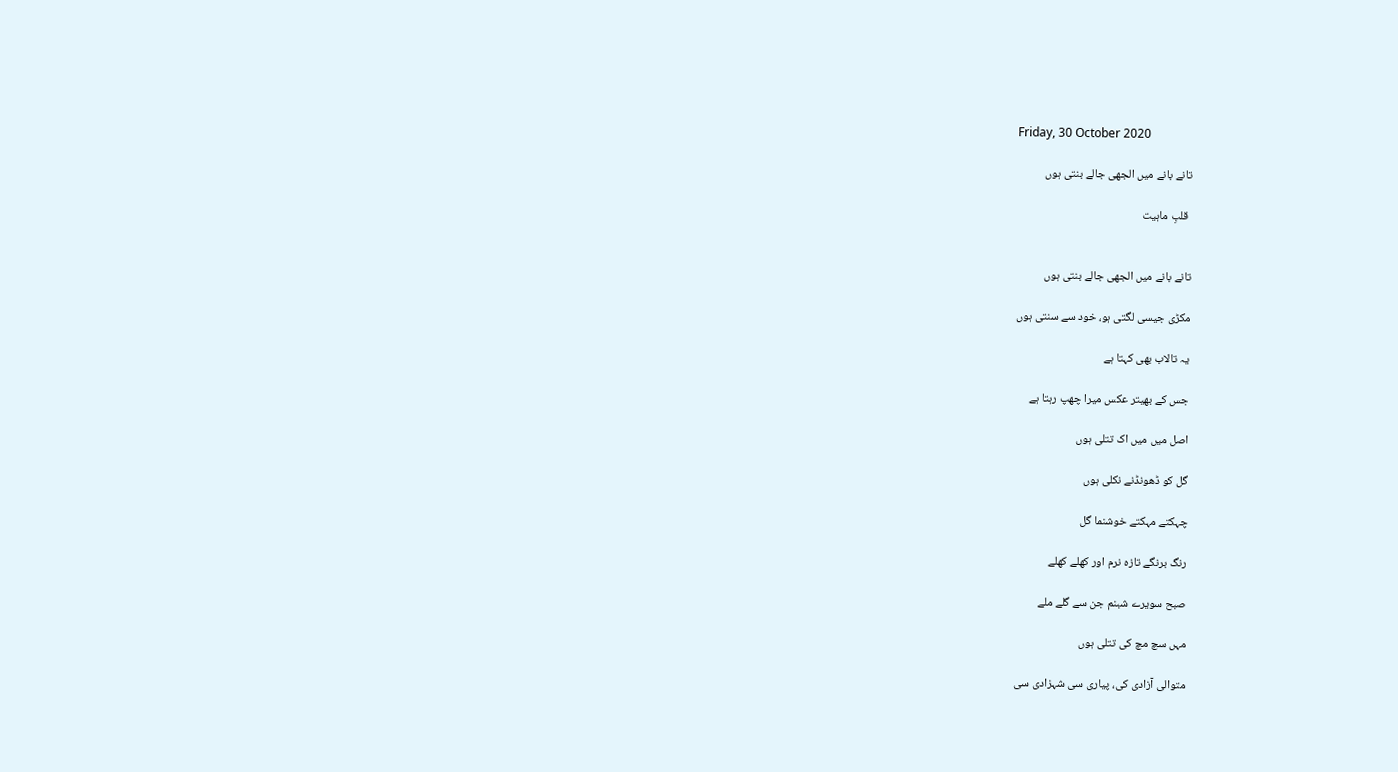Friday, 30 October 2020

تانے بانے میں الجھی جالے بنتی ہوں

 قلبِ ماہیت


تانے بانے میں الجھی جالے بنتی ہوں

مکڑی جیسی لگتی ہو، خود سے سنتی ہوں

یہ تالاب بھی کہتا ہے

جس کے بھیتر عکس میرا چھپ رہتا ہے

اصل میں میں اک تتلی ہوں

گل کو ڈھونڈنے نکلی ہوں

چہکتے مہکتے خوشنما گل

رنگ برنگے تازہ نرم اور کھلے کھلے

صبح سویرے شبنم جن سے گلے ملے

مہں سچ مچ کی تتلی ہوں

متوالی آزادی کی، پیاری سی شہزادی سی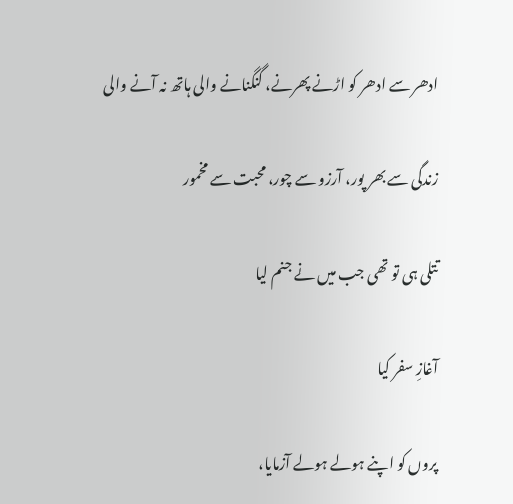ادھر سے ادھر کو اڑنے پھرنے، گنگنانے والی ہاتھ نہ آنے والی

زندگی سے بھر پور، آرزو سے چور، محبت سے مخمور

تتلی ہی تو تھی جب میں نے جنم لیا

آغازِ سفر کیا

پروں کو اپنے ہولے ہولے آزمایا،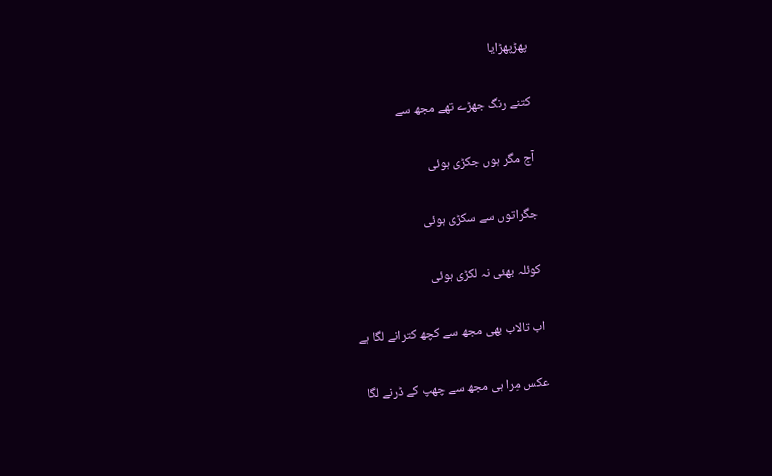پھڑپھڑایا

کتنے رنگ جھڑے تھے مجھ سے

آج مگر ہوں جکڑی ہوئی

جگراتوں سے سکڑی ہوئی

کوئلہ بھئی نہ لکڑی ہوئی

اب تالاب بھی مجھ سے کچھ کترانے لگا ہے

عکس مِرا ہی مجھ سے چھپ کے ڈرنے لگا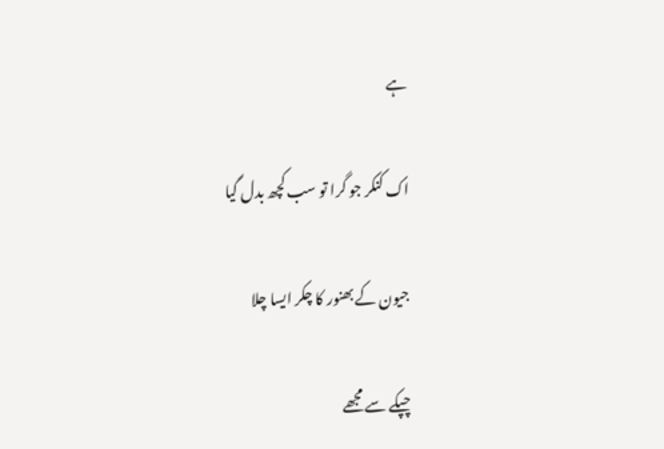ہے

اک کنکر جو گرا تو سب کچھ بدل گیا

جیون کے بھنور کا چکر ایسا چلا

چپکے سے مجھے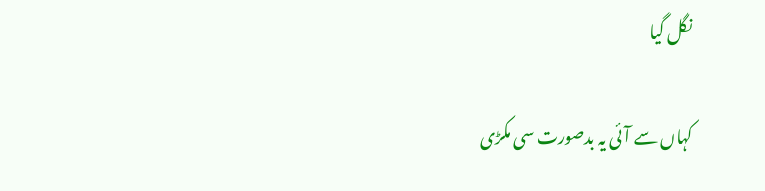نگل گیا

کہاں سے آئی یہ بدصورت سی مکڑی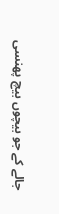جالے کے جو بیچوں بیچ پھنسی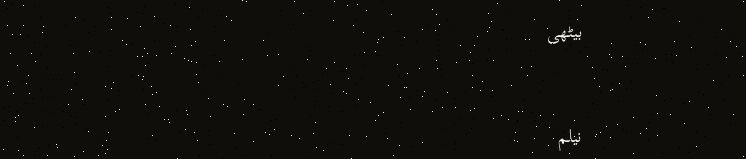بیٹھی


نیلم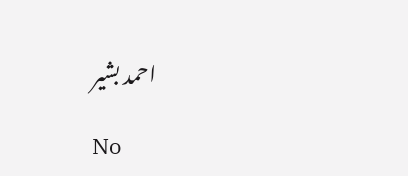احمد بشیر

No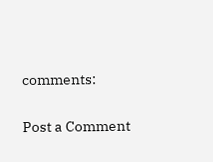comments:

Post a Comment